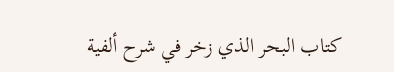كتاب البحر الذي زخر في شرح ألفية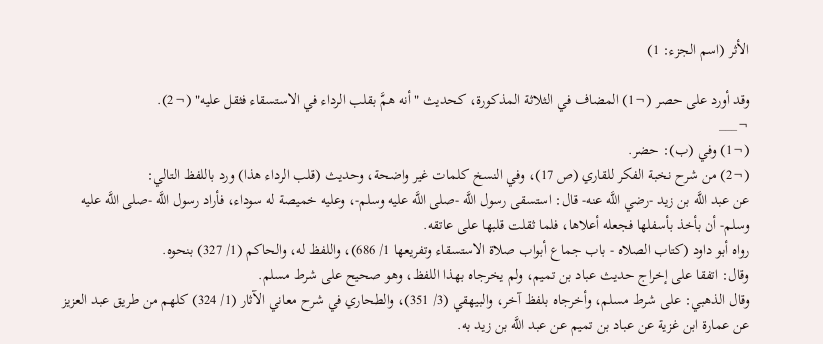الأثر (اسم الجزء: 1)

وقد أورد على حصر (¬1) المضاف في الثلاثة المذكورة، كحديث "أنه همَّ بقلب الرداء في الاستسقاء فثقل عليه" (¬2).
¬___
(¬1) وفي (ب): حضر.
(¬2) من شرح نخبة الفكر للقاري (ص 17)، وفي النسخ كلمات غير واضحة، وحديث (قلب الرداء هذا) ورد باللفظ التالي:
عن عبد اللَّه بن زيد -رضي اللَّه عنه- قال: استسقى رسول اللَّه -صلى اللَّه عليه وسلم-، وعليه خميصة له سوداء، فأراد رسول اللَّه -صلى اللَّه عليه وسلم- أن بأخذ بأسفلها فجعله أعلاها، فلما ثقلت قلبها على عاتقه.
رواه أبو داود (كتاب الصلاه - باب جماع أبواب صلاة الاستسقاء وتفريعها 1/ 686)، واللفظ له، والحاكم (1/ 327) بنحوه.
وقال: اتفقا على إخراج حديث عباد بن تميم، ولم يخرجاه بهذا اللفظ، وهو صحيح على شرط مسلم.
وقال الذهبي: على شرط مسلم، وأخرجاه بلفظ آخر، والبيهقي (3/ 351)، والطحاري في شرح معاني الآثار (1/ 324) كلهم من طريق عبد العزيز عن عمارة ابن غزية عن عباد بن تميم عن عبد اللَّه بن زيد به.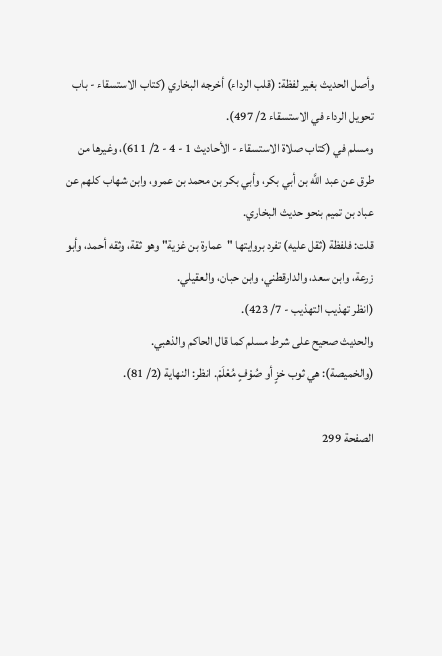وأصل الحديث بغير لفظة: (قلب الرداء) أخرجه البخاري (كتاب الاستسقاء - باب تحويل الرداء في الاستسقاء 2/ 497).
ومسلم في (كتاب صلاة الاستسقاء - الأحاديث 1 - 4 - 2/ 611)، وغيرها من طرق عن عبد اللَّه بن أبي بكر، وأبي بكر بن محمد بن عمرو، وابن شهاب كلهم عن عباد بن تميم بنحو حديث البخاري.
قلت: فلفظة (ثقل عليه) تفرد بروايتها "عمارة بن غزية" وهو ثقة، وثقه أحمد، وأبو زرعة، وابن سعد، والدارقطني، وابن حبان، والعقيلي.
(انظر تهذيب التهذيب - 7/ 423).
والحديث صحيح على شرط مسلم كما قال الحاكم والذهبي.
(والخميصة): هي ثوب خزٍ أو صُوْفٍ مُعْلَمْ. انظر: النهاية (2/ 81).

الصفحة 299